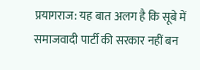प्रयागराज: यह बात अलग है कि सूबे में समाजवादी पार्टी की सरकार नहीं बन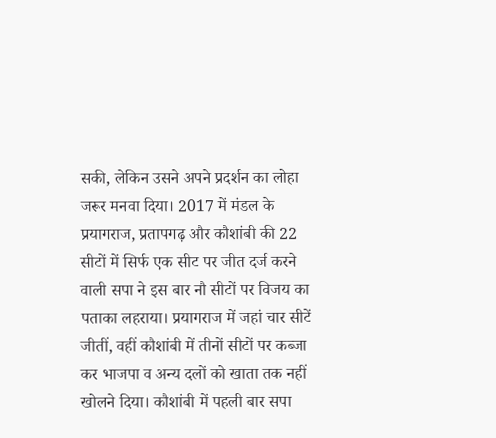सकी, लेकिन उसने अपने प्रदर्शन का लोहा जरूर मनवा दिया। 2017 में मंडल के प्रयागराज, प्रतापगढ़ और कौशांबी की 22 सीटों में सिर्फ एक सीट पर जीत दर्ज करने वाली सपा ने इस बार नौ सीटों पर विजय का पताका लहराया। प्रयागराज में जहां चार सीटें जीतीं, वहीं कौशांबी में तीनों सीटों पर कब्जा कर भाजपा व अन्य दलों को खाता तक नहीं खोलने दिया। कौशांबी में पहली बार सपा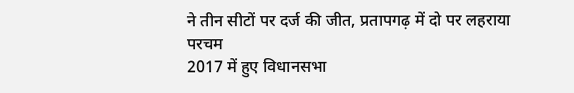ने तीन सीटों पर दर्ज की जीत, प्रतापगढ़ में दो पर लहराया परचम
2017 में हुए विधानसभा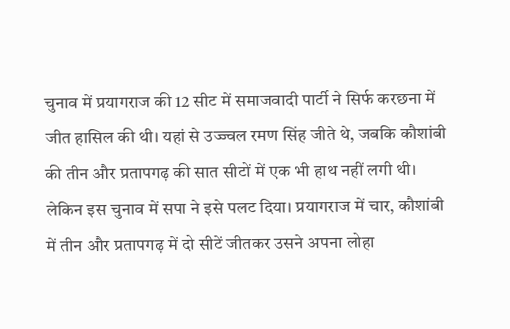चुनाव में प्रयागराज की 12 सीट में समाजवादी पार्टी ने सिर्फ करछना में जीत हासिल की थी। यहां से उज्ज्वल रमण सिंह जीते थे, जबकि कौशांबी की तीन और प्रतापगढ़ की सात सीटों में एक भी हाथ नहीं लगी थी। लेकिन इस चुनाव में सपा ने इसे पलट दिया। प्रयागराज में चार, कौशांबी में तीन और प्रतापगढ़ में दो सीटें जीतकर उसने अपना लोहा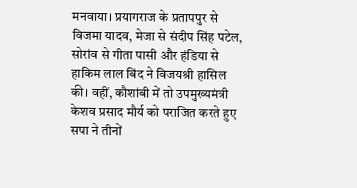मनवाया। प्रयागराज के प्रतापपुर से विजमा यादव, मेजा से संदीप सिंह पटेल, सोरांव से गीता पासी और हंडिया से हाकिम लाल बिंद ने विजयश्री हासिल की। वहीं, कौशांबी में तो उपमुख्यमंत्री केशव प्रसाद मौर्य को पराजित करते हुए सपा ने तीनों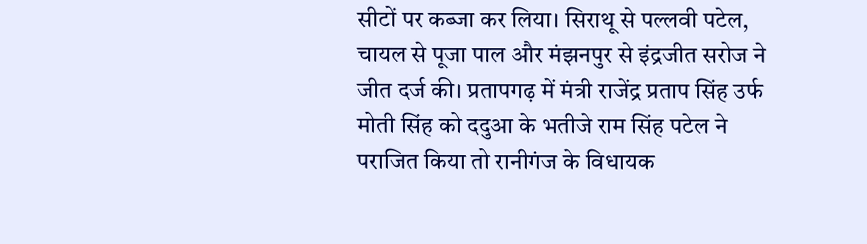सीटों पर कब्जा कर लिया। सिराथू से पल्लवी पटेल, चायल से पूजा पाल और मंझनपुर से इंद्रजीत सरोज ने जीत दर्ज की। प्रतापगढ़ में मंत्री राजेंद्र प्रताप सिंह उर्फ मोती सिंह को ददुआ के भतीजे राम सिंह पटेल ने पराजित किया तो रानीगंज के विधायक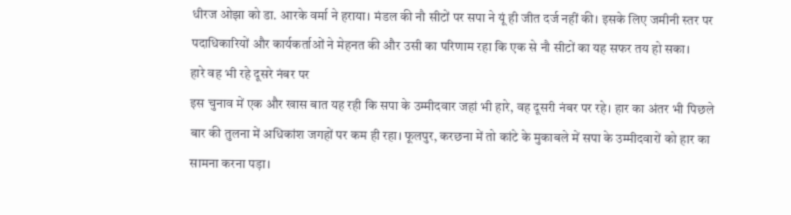धीरज ओझा को डा. आरके वर्मा ने हराया। मंडल की नौ सीटों पर सपा ने यूं ही जीत दर्ज नहीं की। इसके लिए जमीनी स्तर पर पदाधिकारियों और कार्यकर्ताओं ने मेहनत की और उसी का परिणाम रहा कि एक से नौ सीटों का यह सफर तय हो सका।
हारे वह भी रहे दूसरे नंबर पर
इस चुनाव में एक और खास बात यह रही कि सपा के उम्मीदवार जहां भी हारे, वह दूसरी नंबर पर रहे। हार का अंतर भी पिछले बार की तुलना में अधिकांश जगहों पर कम ही रहा। फूलपुर, करछना में तो कांटे के मुकाबले में सपा के उम्मीदवारों को हार का सामना करना पड़ा।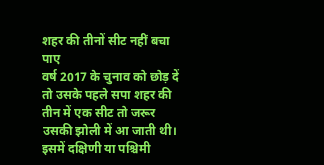शहर की तीनों सीट नहीं बचा पाए
वर्ष 2017 के चुनाव को छोड़ दें तो उसके पहले सपा शहर की तीन में एक सीट तो जरूर उसकी झोली में आ जाती थी। इसमें दक्षिणी या पश्चिमी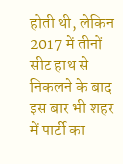होती थी, लेकिन 2017 में तीनों सीट हाथ से निकलने के बाद इस बार भी शहर में पार्टी का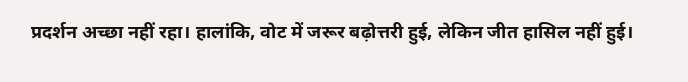प्रदर्शन अच्छा नहीं रहा। हालांकि, वोट में जरूर बढ़ोत्तरी हुई, लेकिन जीत हासिल नहीं हुई।